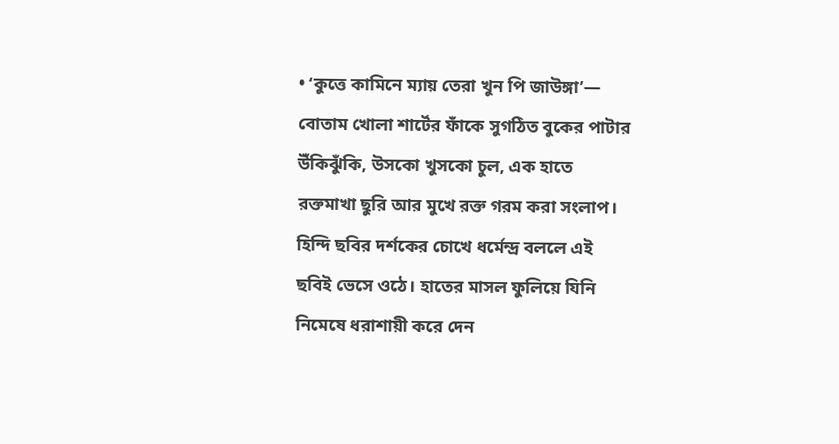• ‘কুত্তে কামিনে ম্যায় তেরা খুন পি জাউঙ্গা’— বোতাম খোলা শার্টের ফাঁকে সুগঠিত বুকের পাটার উঁকিঝুঁকি, উসকো খুসকো চুল, এক হাতে রক্তমাখা ছুরি আর মুখে রক্ত গরম করা সংলাপ। হিন্দি ছবির দর্শকের চোখে ধর্মেন্দ্র বললে এই ছবিই ভেসে ওঠে। হাতের মাসল ফুলিয়ে যিনি নিমেষে ধরাশায়ী করে দেন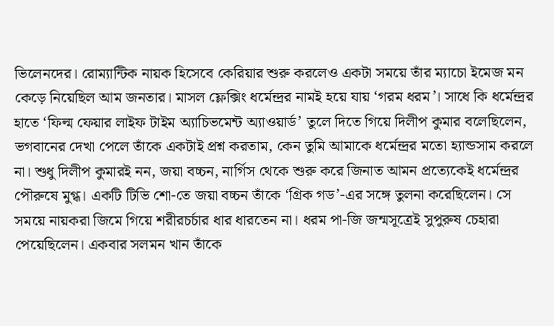ভিলেনদের। রোম্যান্টিক নায়ক হিসেবে কেরিয়ার শুরু করলেও একটা সময়ে তাঁর ম্যাচো ইমেজ মন কেড়ে নিয়েছিল আম জনতার। মাসল ফ্লেক্সিং ধর্মেন্দ্রর নামই হয়ে যায় ‘গরম ধরম’। সাধে কি ধর্মেন্দ্রর হাতে ‘ফিল্ম ফেয়ার লাইফ টাইম অ্যাচিভমেন্ট অ্যাওয়ার্ড’ তুলে দিতে গিয়ে দিলীপ কুমার বলেছিলেন, ভগবানের দেখা পেলে তাঁকে একটাই প্রশ্ন করতাম, কেন তুমি আমাকে ধর্মেন্দ্রর মতো হ্যান্ডসাম করলে না। শুধু দিলীপ কুমারই নন, জয়া বচ্চন, নার্গিস থেকে শুরু করে জিনাত আমন প্রত্যেকেই ধর্মেন্দ্রর পৌরুষে মুগ্ধ। একটি টিভি শো-তে জয়া বচ্চন তাঁকে ‘গ্রিক গড’-এর সঙ্গে তুলনা করেছিলেন। সে সময়ে নায়করা জিমে গিয়ে শরীরচর্চার ধার ধারতেন না। ধরম পা-জি জন্মসূত্রেই সুপুরুষ চেহারা পেয়েছিলেন। একবার সলমন খান তাঁকে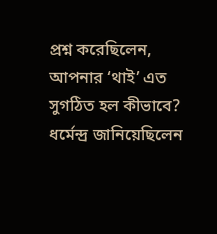প্রশ্ন করেছিলেন, আপনার ‘থাই’ এত সুগঠিত হল কীভাবে? ধর্মেন্দ্র জানিয়েছিলেন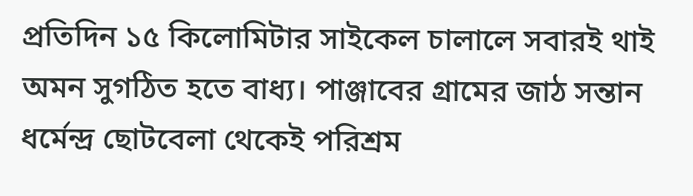প্রতিদিন ১৫ কিলোমিটার সাইকেল চালালে সবারই থাই অমন সুগঠিত হতে বাধ্য। পাঞ্জাবের গ্রামের জাঠ সন্তান ধর্মেন্দ্র ছোটবেলা থেকেই পরিশ্রম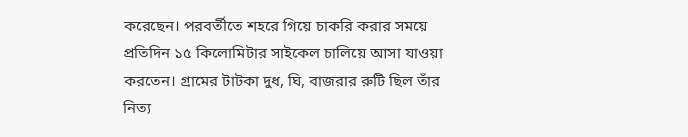করেছেন। পরবর্তীতে শহরে গিয়ে চাকরি করার সময়ে প্রতিদিন ১৫ কিলোমিটার সাইকেল চালিয়ে আসা যাওয়া করতেন। গ্রামের টাটকা দুধ, ঘি, বাজরার রুটি ছিল তাঁর নিত্য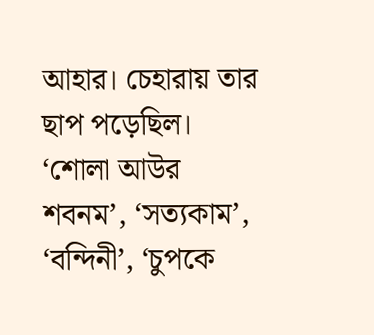আহার। চেহারায় তার ছাপ পড়েছিল।
‘শোলা আউর শবনম’, ‘সত্যকাম’, ‘বন্দিনী’, ‘চুপকে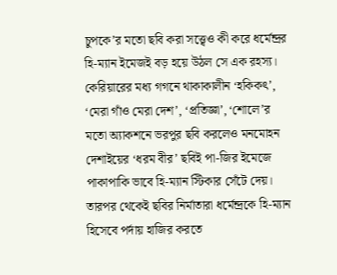চুপকে’র মতো ছবি করা সত্ত্বেও কী করে ধর্মেন্দ্রর হি-ম্যান ইমেজই বড় হয়ে উঠল সে এক রহস্য। কেরিয়ারের মধ্য গগনে থাকাকালীন ‘হকিকৎ’, ‘মেরা গাঁও মেরা দেশ’, ‘প্রতিজ্ঞা’, ‘শোলে’র মতো অ্যাকশনে ভরপুর ছবি করলেও মনমোহন দেশাইয়ের ‘ধরম বীর’ ছবিই পা-জির ইমেজে পাকাপাকি ভাবে হি-ম্যান স্টিকার সেঁটে দেয়। তারপর থেকেই ছবির নির্মাতারা ধর্মেন্দ্রকে হি-ম্যান হিসেবে পর্দায় হাজির করতে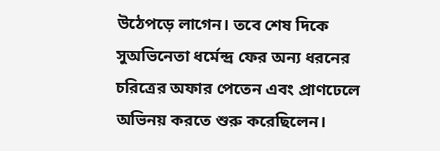উঠেপড়ে লাগেন। তবে শেষ দিকে সুঅভিনেতা ধর্মেন্দ্র ফের অন্য ধরনের চরিত্রের অফার পেতেন এবং প্রাণঢেলে অভিনয় করতে শুরু করেছিলেন।